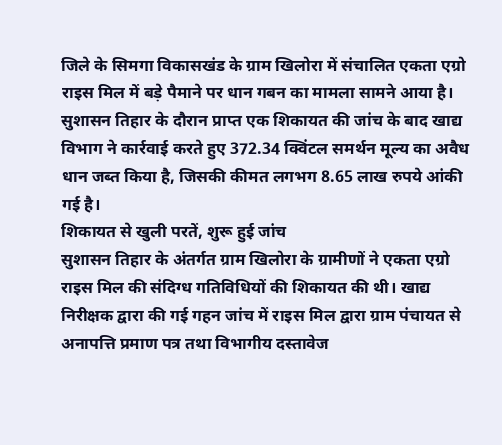जिले के सिमगा विकासखंड के ग्राम खिलोरा में संचालित एकता एग्रो राइस मिल में बड़े पैमाने पर धान गबन का मामला सामने आया है। सुशासन तिहार के दौरान प्राप्त एक शिकायत की जांच के बाद खाद्य विभाग ने कार्रवाई करते हुए 372.34 क्विंटल समर्थन मूल्य का अवैध धान जब्त किया है, जिसकी कीमत लगभग 8.65 लाख रुपये आंकी गई है।
शिकायत से खुली परतें, शुरू हुई जांच
सुशासन तिहार के अंतर्गत ग्राम खिलोरा के ग्रामीणों ने एकता एग्रो राइस मिल की संदिग्ध गतिविधियों की शिकायत की थी। खाद्य निरीक्षक द्वारा की गई गहन जांच में राइस मिल द्वारा ग्राम पंचायत से अनापत्ति प्रमाण पत्र तथा विभागीय दस्तावेज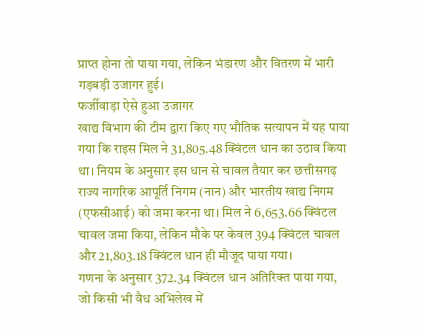प्राप्त होना तो पाया गया, लेकिन भंडारण और वितरण में भारी गड़बड़ी उजागर हुई।
फर्जीवाड़ा ऐसे हुआ उजागर
खाद्य विभाग की टीम द्वारा किए गए भौतिक सत्यापन में यह पाया गया कि राइस मिल ने 31,805.48 क्विंटल धान का उठाव किया था। नियम के अनुसार इस धान से चावल तैयार कर छत्तीसगढ़ राज्य नागरिक आपूर्ति निगम (नान) और भारतीय खाद्य निगम (एफसीआई) को जमा करना था। मिल ने 6,653.66 क्विंटल चावल जमा किया, लेकिन मौके पर केवल 394 क्विंटल चावल और 21,803.18 क्विंटल धान ही मौजूद पाया गया।
गणना के अनुसार 372.34 क्विंटल धान अतिरिक्त पाया गया, जो किसी भी वैध अभिलेख में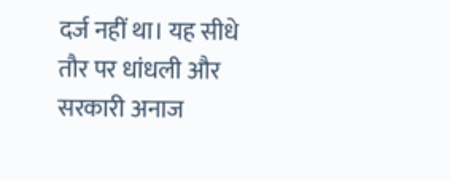दर्ज नहीं था। यह सीधे तौर पर धांधली और सरकारी अनाज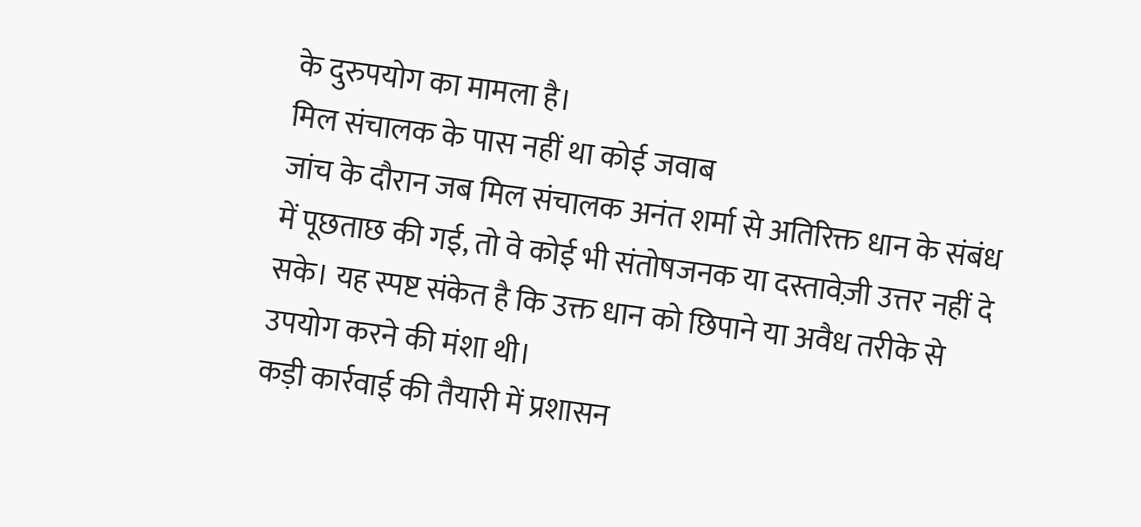के दुरुपयोग का मामला है।
मिल संचालक के पास नहीं था कोई जवाब
जांच के दौरान जब मिल संचालक अनंत शर्मा से अतिरिक्त धान के संबंध में पूछताछ की गई, तो वे कोई भी संतोषजनक या दस्तावेज़ी उत्तर नहीं दे सके। यह स्पष्ट संकेत है कि उक्त धान को छिपाने या अवैध तरीके से उपयोग करने की मंशा थी।
कड़ी कार्रवाई की तैयारी में प्रशासन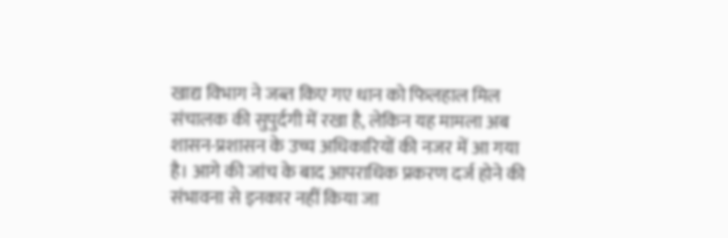खाद्य विभाग ने जब्त किए गए धान को फिलहाल मिल संचालक की सुपुर्दगी में रखा है, लेकिन यह मामला अब शासन-प्रशासन के उच्च अधिकारियों की नजर में आ गया है। आगे की जांच के बाद आपराधिक प्रकरण दर्ज होने की संभावना से इनकार नहीं किया जा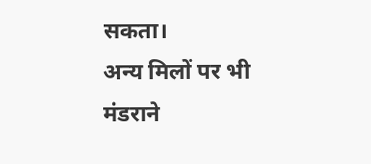सकता।
अन्य मिलों पर भी मंडराने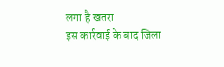लगा है खतरा
इस कार्रवाई के बाद जिला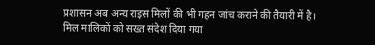प्रशासन अब अन्य राइस मिलों की भी गहन जांच कराने की तैयारी में है। मिल मालिकों को सख्त संदेश दिया गया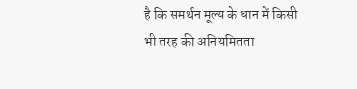है कि समर्थन मूल्य के धान में किसी भी तरह की अनियमितता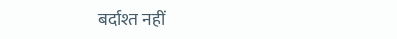बर्दाश्त नहीं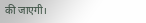की जाएगी।